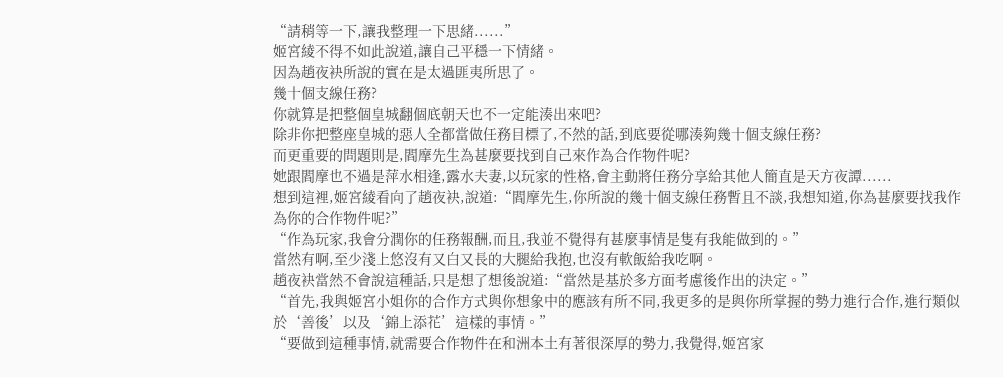“請稍等一下,讓我整理一下思緒......”
姬宮綾不得不如此說道,讓自己平穩一下情緒。
因為趙夜袂所說的實在是太過匪夷所思了。
幾十個支線任務?
你就算是把整個皇城翻個底朝天也不一定能湊出來吧?
除非你把整座皇城的惡人全都當做任務目標了,不然的話,到底要從哪湊夠幾十個支線任務?
而更重要的問題則是,閻摩先生為甚麼要找到自己來作為合作物件呢?
她跟閻摩也不過是萍水相逢,露水夫妻,以玩家的性格,會主動將任務分享給其他人簡直是天方夜譚......
想到這裡,姬宮綾看向了趙夜袂,說道:“閻摩先生,你所說的幾十個支線任務暫且不談,我想知道,你為甚麼要找我作為你的合作物件呢?”
“作為玩家,我會分潤你的任務報酬,而且,我並不覺得有甚麼事情是隻有我能做到的。”
當然有啊,至少淺上悠沒有又白又長的大腿給我抱,也沒有軟飯給我吃啊。
趙夜袂當然不會說這種話,只是想了想後說道:“當然是基於多方面考慮後作出的決定。”
“首先,我與姬宮小姐你的合作方式與你想象中的應該有所不同,我更多的是與你所掌握的勢力進行合作,進行類似於‘善後’以及‘錦上添花’這樣的事情。”
“要做到這種事情,就需要合作物件在和洲本土有著很深厚的勢力,我覺得,姬宮家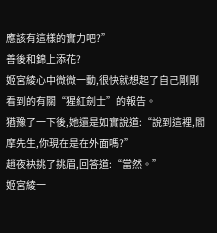應該有這樣的實力吧?”
善後和錦上添花?
姬宮綾心中微微一動,很快就想起了自己剛剛看到的有關“猩紅劍士”的報告。
猶豫了一下後,她還是如實說道:“說到這裡,閻摩先生,你現在是在外面嗎?”
趙夜袂挑了挑眉,回答道:“當然。”
姬宮綾一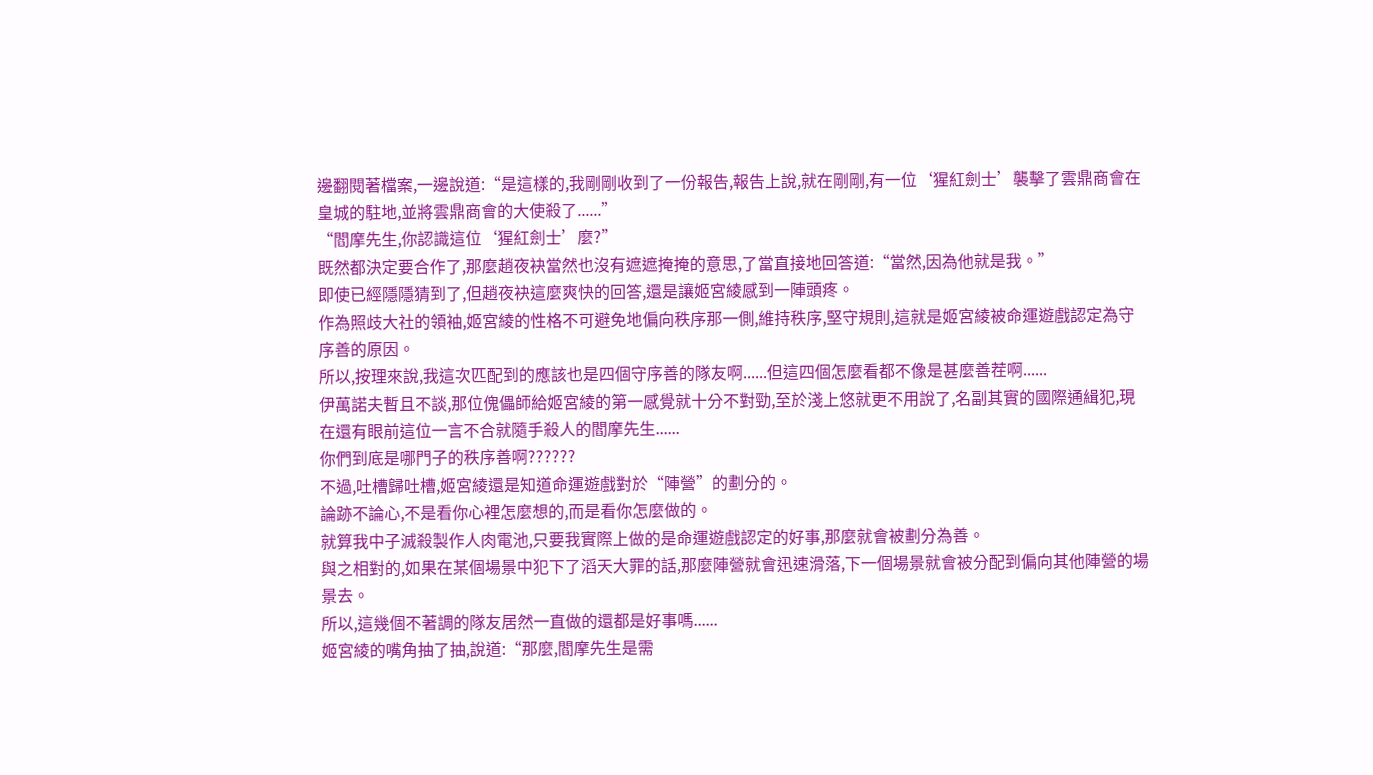邊翻閱著檔案,一邊說道:“是這樣的,我剛剛收到了一份報告,報告上說,就在剛剛,有一位‘猩紅劍士’襲擊了雲鼎商會在皇城的駐地,並將雲鼎商會的大使殺了......”
“閻摩先生,你認識這位‘猩紅劍士’麼?”
既然都決定要合作了,那麼趙夜袂當然也沒有遮遮掩掩的意思,了當直接地回答道:“當然,因為他就是我。”
即使已經隱隱猜到了,但趙夜袂這麼爽快的回答,還是讓姬宮綾感到一陣頭疼。
作為照歧大社的領袖,姬宮綾的性格不可避免地偏向秩序那一側,維持秩序,堅守規則,這就是姬宮綾被命運遊戲認定為守序善的原因。
所以,按理來說,我這次匹配到的應該也是四個守序善的隊友啊......但這四個怎麼看都不像是甚麼善茬啊......
伊萬諾夫暫且不談,那位傀儡師給姬宮綾的第一感覺就十分不對勁,至於淺上悠就更不用說了,名副其實的國際通緝犯,現在還有眼前這位一言不合就隨手殺人的閻摩先生......
你們到底是哪門子的秩序善啊??????
不過,吐槽歸吐槽,姬宮綾還是知道命運遊戲對於“陣營”的劃分的。
論跡不論心,不是看你心裡怎麼想的,而是看你怎麼做的。
就算我中子滅殺製作人肉電池,只要我實際上做的是命運遊戲認定的好事,那麼就會被劃分為善。
與之相對的,如果在某個場景中犯下了滔天大罪的話,那麼陣營就會迅速滑落,下一個場景就會被分配到偏向其他陣營的場景去。
所以,這幾個不著調的隊友居然一直做的還都是好事嗎......
姬宮綾的嘴角抽了抽,說道:“那麼,閻摩先生是需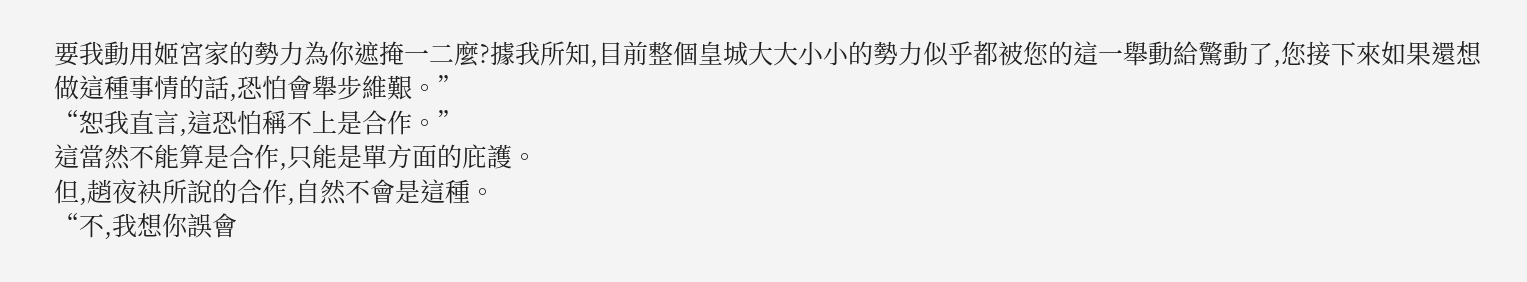要我動用姬宮家的勢力為你遮掩一二麼?據我所知,目前整個皇城大大小小的勢力似乎都被您的這一舉動給驚動了,您接下來如果還想做這種事情的話,恐怕會舉步維艱。”
“恕我直言,這恐怕稱不上是合作。”
這當然不能算是合作,只能是單方面的庇護。
但,趙夜袂所說的合作,自然不會是這種。
“不,我想你誤會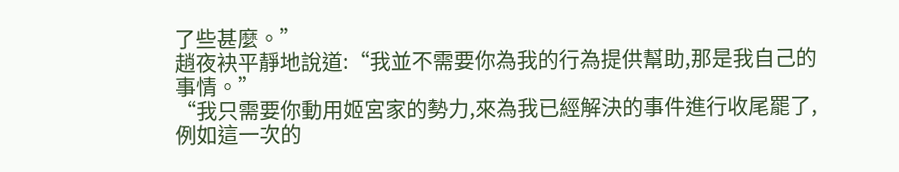了些甚麼。”
趙夜袂平靜地說道:“我並不需要你為我的行為提供幫助,那是我自己的事情。”
“我只需要你動用姬宮家的勢力,來為我已經解決的事件進行收尾罷了,例如這一次的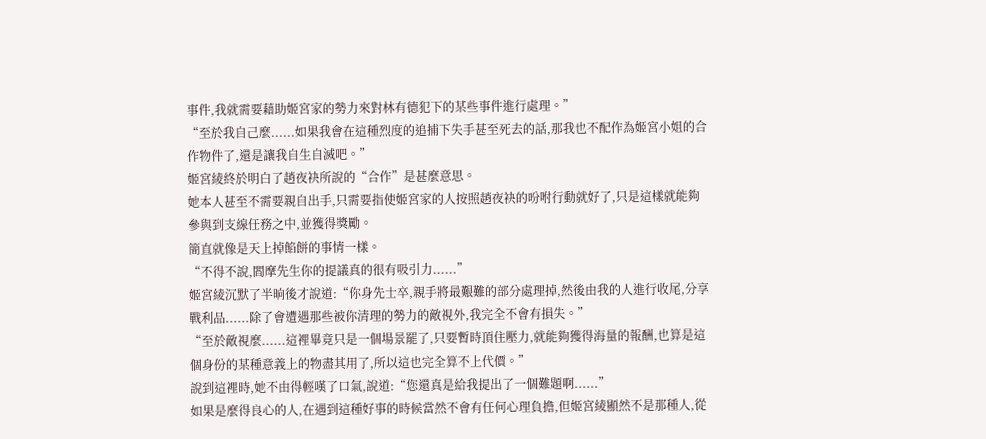事件,我就需要藉助姬宮家的勢力來對林有德犯下的某些事件進行處理。”
“至於我自己麼......如果我會在這種烈度的追捕下失手甚至死去的話,那我也不配作為姬宮小姐的合作物件了,還是讓我自生自滅吧。”
姬宮綾終於明白了趙夜袂所說的“合作”是甚麼意思。
她本人甚至不需要親自出手,只需要指使姬宮家的人按照趙夜袂的吩咐行動就好了,只是這樣就能夠參與到支線任務之中,並獲得獎勵。
簡直就像是天上掉餡餅的事情一樣。
“不得不說,閻摩先生你的提議真的很有吸引力......”
姬宮綾沉默了半晌後才說道:“你身先士卒,親手將最艱難的部分處理掉,然後由我的人進行收尾,分享戰利品......除了會遭遇那些被你清理的勢力的敵視外,我完全不會有損失。”
“至於敵視麼......這裡畢竟只是一個場景罷了,只要暫時頂住壓力,就能夠獲得海量的報酬,也算是這個身份的某種意義上的物盡其用了,所以這也完全算不上代價。”
說到這裡時,她不由得輕嘆了口氣,說道:“您還真是給我提出了一個難題啊......”
如果是麼得良心的人,在遇到這種好事的時候當然不會有任何心理負擔,但姬宮綾顯然不是那種人,從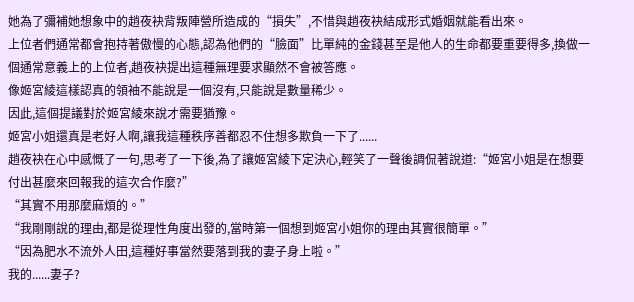她為了彌補她想象中的趙夜袂背叛陣營所造成的“損失”,不惜與趙夜袂結成形式婚姻就能看出來。
上位者們通常都會抱持著傲慢的心態,認為他們的“臉面”比單純的金錢甚至是他人的生命都要重要得多,換做一個通常意義上的上位者,趙夜袂提出這種無理要求顯然不會被答應。
像姬宮綾這樣認真的領袖不能說是一個沒有,只能說是數量稀少。
因此,這個提議對於姬宮綾來說才需要猶豫。
姬宮小姐還真是老好人啊,讓我這種秩序善都忍不住想多欺負一下了......
趙夜袂在心中感慨了一句,思考了一下後,為了讓姬宮綾下定決心,輕笑了一聲後調侃著說道:“姬宮小姐是在想要付出甚麼來回報我的這次合作麼?”
“其實不用那麼麻煩的。”
“我剛剛說的理由,都是從理性角度出發的,當時第一個想到姬宮小姐你的理由其實很簡單。”
“因為肥水不流外人田,這種好事當然要落到我的妻子身上啦。”
我的......妻子?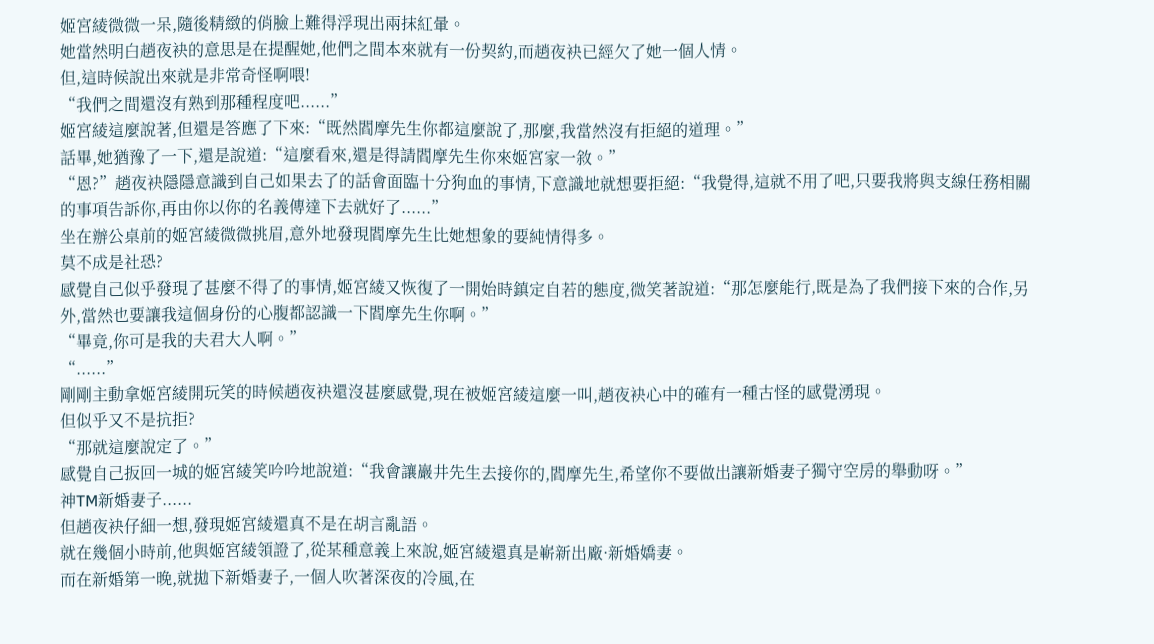姬宮綾微微一呆,隨後精緻的俏臉上難得浮現出兩抹紅暈。
她當然明白趙夜袂的意思是在提醒她,他們之間本來就有一份契約,而趙夜袂已經欠了她一個人情。
但,這時候說出來就是非常奇怪啊喂!
“我們之間還沒有熟到那種程度吧......”
姬宮綾這麼說著,但還是答應了下來:“既然閻摩先生你都這麼說了,那麼,我當然沒有拒絕的道理。”
話畢,她猶豫了一下,還是說道:“這麼看來,還是得請閻摩先生你來姬宮家一敘。”
“恩?”趙夜袂隱隱意識到自己如果去了的話會面臨十分狗血的事情,下意識地就想要拒絕:“我覺得,這就不用了吧,只要我將與支線任務相關的事項告訴你,再由你以你的名義傳達下去就好了......”
坐在辦公桌前的姬宮綾微微挑眉,意外地發現閻摩先生比她想象的要純情得多。
莫不成是社恐?
感覺自己似乎發現了甚麼不得了的事情,姬宮綾又恢復了一開始時鎮定自若的態度,微笑著說道:“那怎麼能行,既是為了我們接下來的合作,另外,當然也要讓我這個身份的心腹都認識一下閻摩先生你啊。”
“畢竟,你可是我的夫君大人啊。”
“......”
剛剛主動拿姬宮綾開玩笑的時候趙夜袂還沒甚麼感覺,現在被姬宮綾這麼一叫,趙夜袂心中的確有一種古怪的感覺湧現。
但似乎又不是抗拒?
“那就這麼說定了。”
感覺自己扳回一城的姬宮綾笑吟吟地說道:“我會讓巖井先生去接你的,閻摩先生,希望你不要做出讓新婚妻子獨守空房的舉動呀。”
神TM新婚妻子......
但趙夜袂仔細一想,發現姬宮綾還真不是在胡言亂語。
就在幾個小時前,他與姬宮綾領證了,從某種意義上來說,姬宮綾還真是嶄新出廠·新婚嬌妻。
而在新婚第一晚,就拋下新婚妻子,一個人吹著深夜的冷風,在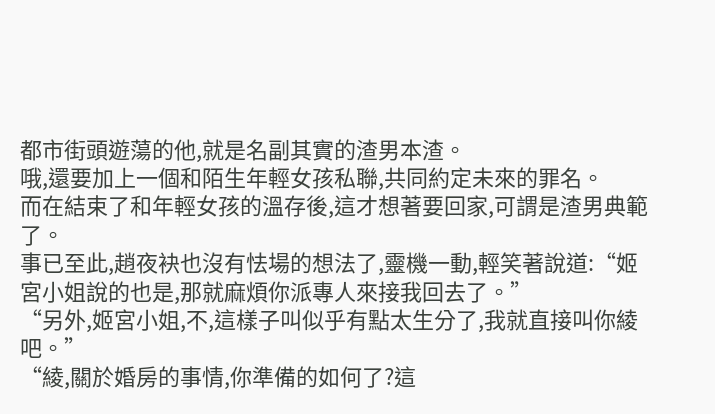都市街頭遊蕩的他,就是名副其實的渣男本渣。
哦,還要加上一個和陌生年輕女孩私聯,共同約定未來的罪名。
而在結束了和年輕女孩的溫存後,這才想著要回家,可謂是渣男典範了。
事已至此,趙夜袂也沒有怯場的想法了,靈機一動,輕笑著說道:“姬宮小姐說的也是,那就麻煩你派專人來接我回去了。”
“另外,姬宮小姐,不,這樣子叫似乎有點太生分了,我就直接叫你綾吧。”
“綾,關於婚房的事情,你準備的如何了?這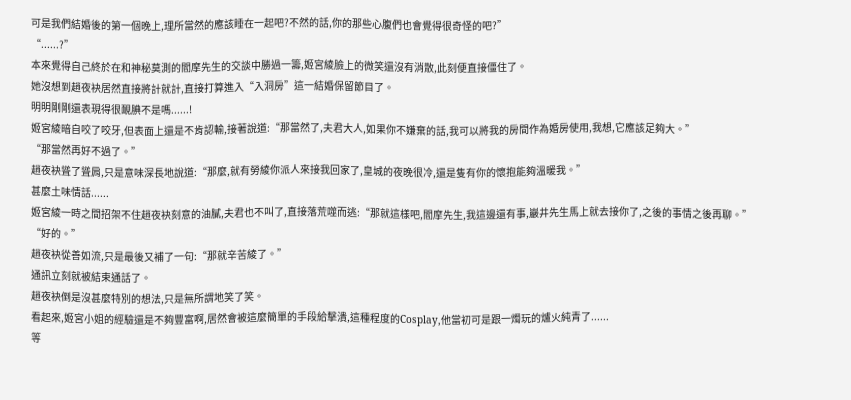可是我們結婚後的第一個晚上,理所當然的應該睡在一起吧?不然的話,你的那些心腹們也會覺得很奇怪的吧?”
“......?”
本來覺得自己終於在和神秘莫測的閻摩先生的交談中勝過一籌,姬宮綾臉上的微笑還沒有消散,此刻便直接僵住了。
她沒想到趙夜袂居然直接將計就計,直接打算進入“入洞房”這一結婚保留節目了。
明明剛剛還表現得很靦腆不是嗎......!
姬宮綾暗自咬了咬牙,但表面上還是不肯認輸,接著說道:“那當然了,夫君大人,如果你不嫌棄的話,我可以將我的房間作為婚房使用,我想,它應該足夠大。”
“那當然再好不過了。”
趙夜袂聳了聳肩,只是意味深長地說道:“那麼,就有勞綾你派人來接我回家了,皇城的夜晚很冷,還是隻有你的懷抱能夠溫暖我。”
甚麼土味情話......
姬宮綾一時之間招架不住趙夜袂刻意的油膩,夫君也不叫了,直接落荒噬而逃:“那就這樣吧,閻摩先生,我這邊還有事,巖井先生馬上就去接你了,之後的事情之後再聊。”
“好的。”
趙夜袂從善如流,只是最後又補了一句:“那就辛苦綾了。”
通訊立刻就被結束通話了。
趙夜袂倒是沒甚麼特別的想法,只是無所謂地笑了笑。
看起來,姬宮小姐的經驗還是不夠豐富啊,居然會被這麼簡單的手段給擊潰,這種程度的Cosplay,他當初可是跟一燭玩的爐火純青了......
等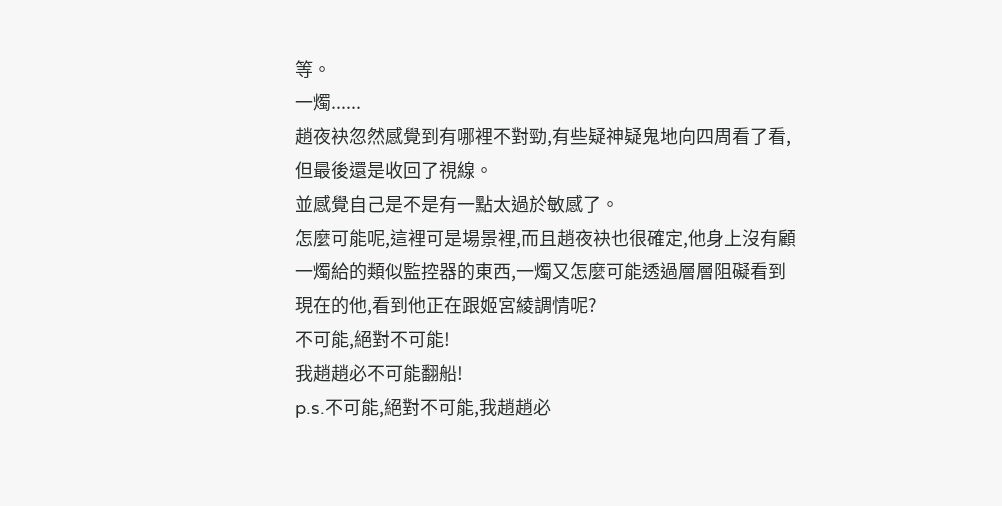等。
一燭......
趙夜袂忽然感覺到有哪裡不對勁,有些疑神疑鬼地向四周看了看,但最後還是收回了視線。
並感覺自己是不是有一點太過於敏感了。
怎麼可能呢,這裡可是場景裡,而且趙夜袂也很確定,他身上沒有顧一燭給的類似監控器的東西,一燭又怎麼可能透過層層阻礙看到現在的他,看到他正在跟姬宮綾調情呢?
不可能,絕對不可能!
我趙趙必不可能翻船!
p.s.不可能,絕對不可能,我趙趙必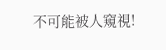不可能被人窺視!